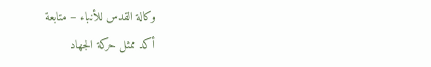وكالة القدس للأنباء – متابعة
أكد ممثل حركة الجهاد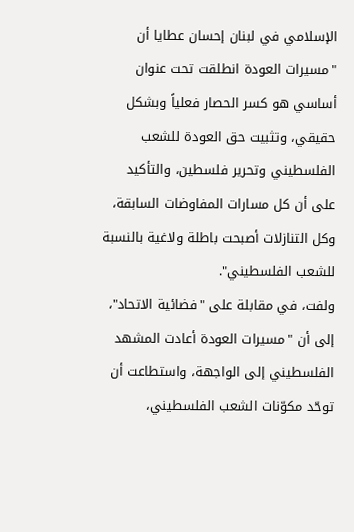الإسلامي في لبنان إحسان عطايا أن "مسيرات العودة انطلقت تحت عنوان أساسي هو كسر الحصار فعلياً وبشكل حقيقي، وتثبيت حق العودة للشعب الفلسطيني وتحرير فلسطين، والتأكيد على أن كل مسارات المفاوضات السابقة، وكل التنازلات أصبحت باطلة ولاغية بالنسبة للشعب الفلسطيني".
ولفت، في مقابلة على "فضائية الاتحاد"، إلى أن "مسيرات العودة أعادت المشهد الفلسطيني إلى الواجهة، واستطاعت أن توحّد مكوّنات الشعب الفلسطيني،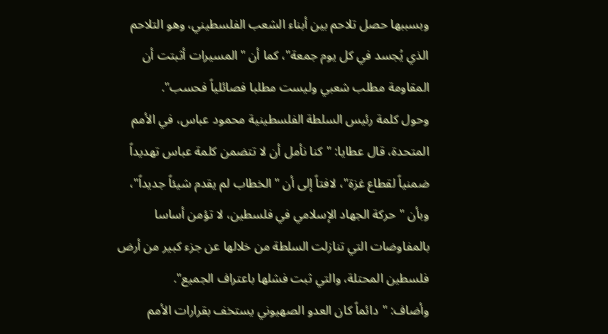وبسببها حصل تلاحم بين أبناء الشعب الفلسطيني، وهو التلاحم الذي يُجسد في كل يوم جمعة"، كما أن "المسيرات أثبتت أن المقاومة مطلب شعبي وليست مطلبا فصائلياً فحسب".
وحول كلمة رئيس السلطة الفلسطينية محمود عباس، في الأمم المتحدة، قال عطايا: "كنا نأمل أن لا تتضمن كلمة عباس تهديداً ضمنياً لقطاع غزة"، لافتاً إلى أن "الخطاب لم يقدم شيئاً جديداً"، وبأن "حركة الجهاد الإسلامي في فلسطين، لا تؤمن أساسا بالمفاوضات التي تنازلت السلطة من خلالها عن جزء كبير من أرض فلسطين المحتلة، والتي ثبت فشلها باعتراف الجميع".
وأضاف: "دائماً كان العدو الصهيوني يستخف بقرارات الأمم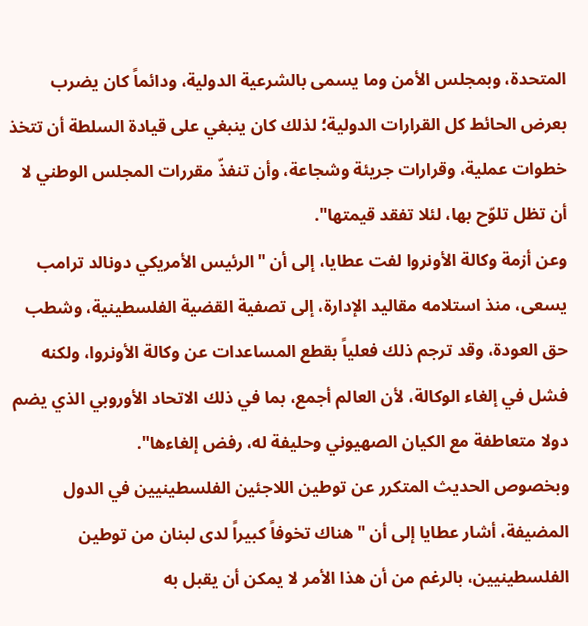المتحدة، وبمجلس الأمن وما يسمى بالشرعية الدولية، ودائماً كان يضرب بعرض الحائط كل القرارات الدولية؛ لذلك كان ينبغي على قيادة السلطة أن تتخذ خطوات عملية، وقرارات جريئة وشجاعة، وأن تنفذّ مقررات المجلس الوطني لا أن تظل تلوّح بها، لئلا تفقد قيمتها".
وعن أزمة وكالة الأونروا لفت عطايا، إلى أن "الرئيس الأمريكي دونالد ترامب يسعى، منذ استلامه مقاليد الإدارة، إلى تصفية القضية الفلسطينية، وشطب حق العودة، وقد ترجم ذلك فعلياً بقطع المساعدات عن وكالة الأونروا، ولكنه فشل في إلغاء الوكالة، لأن العالم أجمع، بما في ذلك الاتحاد الأوروبي الذي يضم دولا متعاطفة مع الكيان الصهيوني وحليفة له، رفض إلغاءها".
وبخصوص الحديث المتكرر عن توطين اللاجئين الفلسطينيين في الدول المضيفة، أشار عطايا إلى أن "هناك تخوفاً كبيراً لدى لبنان من توطين الفلسطينيين، بالرغم من أن هذا الأمر لا يمكن أن يقبل به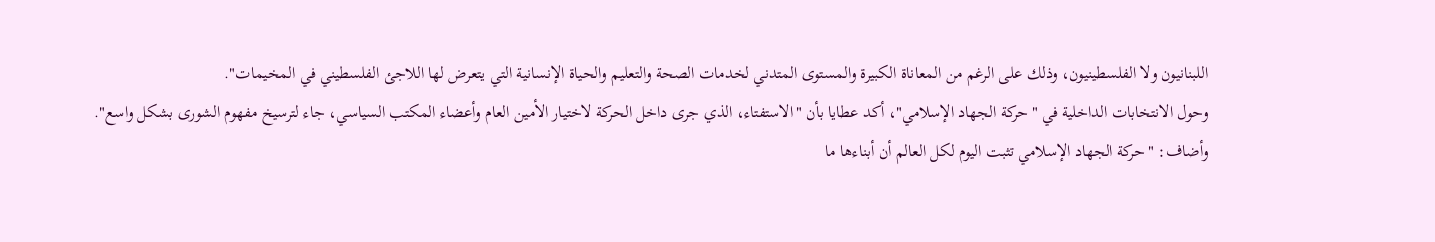اللبنانيون ولا الفلسطينيون، وذلك على الرغم من المعاناة الكبيرة والمستوى المتدني لخدمات الصحة والتعليم والحياة الإنسانية التي يتعرض لها اللاجئ الفلسطيني في المخيمات".
وحول الانتخابات الداخلية في "حركة الجهاد الإسلامي"، أكد عطايا بأن "الاستفتاء، الذي جرى داخل الحركة لاختيار الأمين العام وأعضاء المكتب السياسي، جاء لترسيخ مفهوم الشورى بشكل واسع".
وأضاف: "حركة الجهاد الإسلامي تثبت اليوم لكل العالم أن أبناءها ما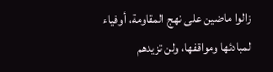زالوا ماضين على نهج المقاومة، أوفياء لمبادئها ومواقفها، ولن تزيدهم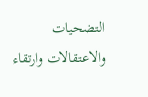التضحيات والاعتقالات وارتقاء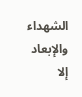الشهداء والإبعاد إلا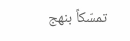تمسّكاً بنهج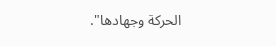الحركة وجهادها".